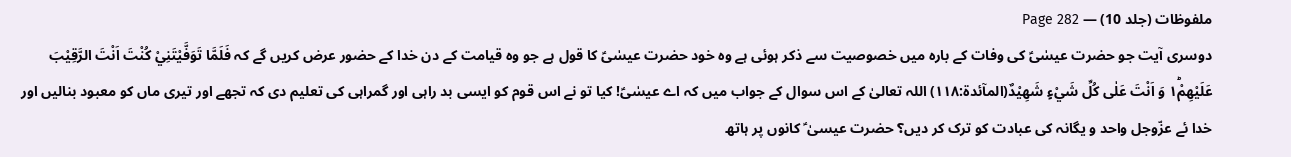ملفوظات (جلد 10) — Page 282
دوسری آیت جو حضرت عیسٰیؑ کی وفات کے بارہ میں خصوصیت سے ذکر ہوئی ہے وہ خود حضرت عیسٰیؑ کا قول ہے جو وہ قیامت کے دن خدا کے حضور عرض کریں گے کہ فَلَمَّا تَوَفَّيْتَنِيْ كُنْتَ اَنْتَ الرَّقِيْبَ عَلَيْهِمْ١ؕ وَ اَنْتَ عَلٰى كُلِّ شَيْءٍ شَهِيْدٌ(المآئدۃ:۱۱۸) اللہ تعالیٰ کے اس سوال کے جواب میں کہ اے عیسٰیؑ! کیا تو نے اس قوم کو ایسی بد راہی اور گمراہی کی تعلیم دی کہ تجھے اور تیری ماں کو معبود بنالیں اور خدا ئے عزّوجل واحد و یگانہ کی عبادت کو ترک کر دیں؟ حضرت عیسیٰ ؑ کانوں پر ہاتھ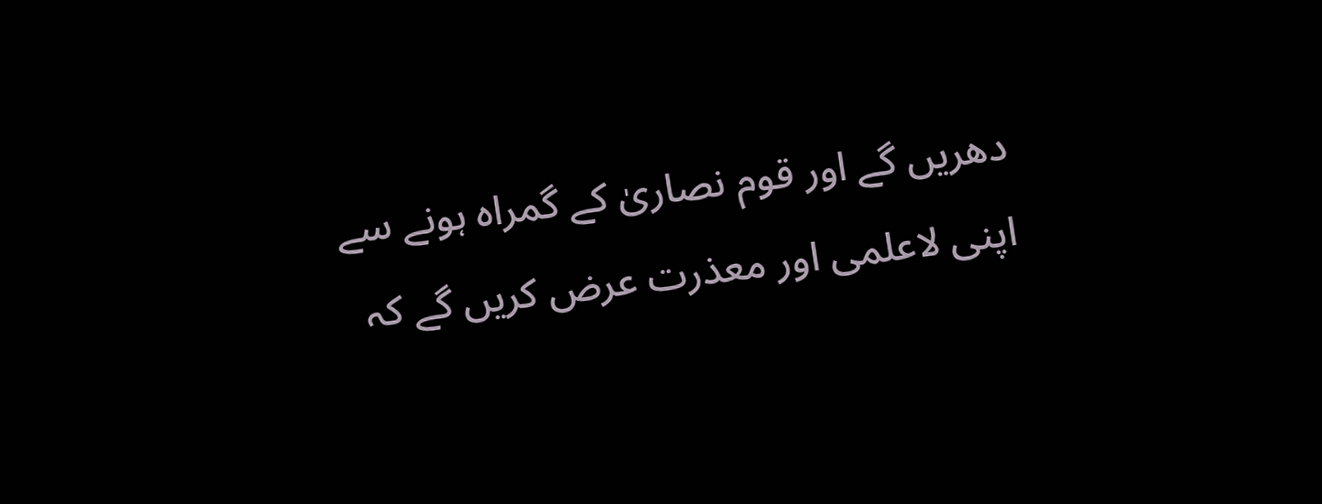دھریں گے اور قوم نصاریٰ کے گمراہ ہونے سے اپنی لاعلمی اور معذرت عرض کریں گے کہ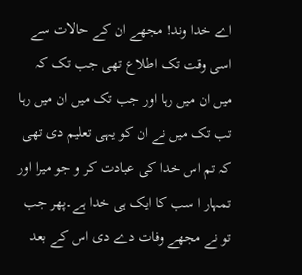اے خدا وند! مجھے ان کے حالات سے اسی وقت تک اطلاع تھی جب تک کہ میں ان میں رہا اور جب تک میں ان میں رہا تب تک میں نے ان کو یہی تعلیم دی تھی کہ تم اس خدا کی عبادت کر و جو میرا اور تمہار ا سب کا ایک ہی خدا ہے۔پھر جب تو نے مجھے وفات دے دی اس کے بعد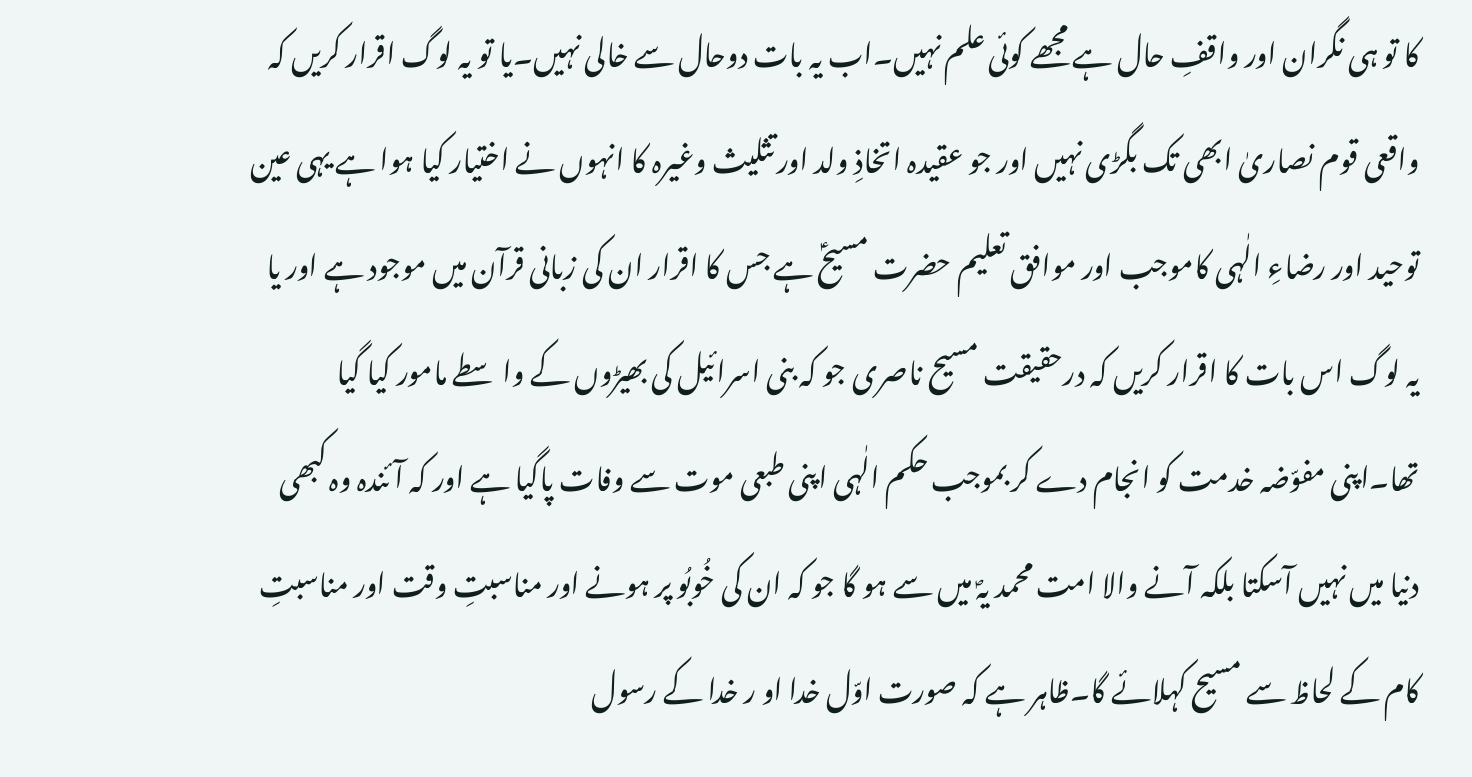کا تو ہی نگران اور واقفِ حال ہے مجھے کوئی علم نہیں۔اب یہ بات دوحال سے خالی نہیں۔یا تو یہ لوگ اقرار کریں کہ واقعی قوم نصاریٰ ابھی تک بگڑی نہیں اور جو عقیدہ اتخاذِ ولد اور تثلیث وغیرہ کا انہوں نے اختیار کیا ہوا ہے یہی عین توحید اور رضاءِ الٰہی کاموجب اور موافق تعلیم حضرت مسیحؑ ہے جس کا اقرار ان کی زبانی قرآن میں موجود ہے اور یا یہ لوگ اس بات کا اقرار کریں کہ درحقیقت مسیح ناصری جو کہ بنی اسرائیل کی بھیڑوں کے واسطے مامور کیا گیا تھا۔اپنی مفوّضہ خدمت کو انجام دے کر بموجب حکم الٰہی اپنی طبعی موت سے وفات پاگیا ہے اور کہ آئندہ وہ کبھی دنیا میں نہیں آسکتا بلکہ آنے والا امت محمد یہؐ میں سے ہو گا جو کہ ان کی خُوبُو پر ہونے اور مناسبتِ وقت اور مناسبتِ کام کے لحاظ سے مسیح کہلائے گا۔ظاہر ہے کہ صورت اوّل خدا او ر خدا کے رسول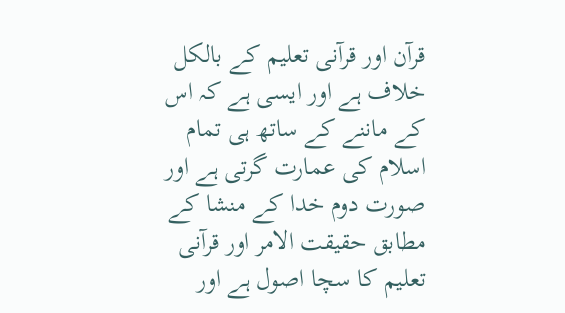قرآن اور قرآنی تعلیم کے بالکل خلاف ہے اور ایسی ہے کہ اس کے ماننے کے ساتھ ہی تمام اسلام کی عمارت گرتی ہے اور صورت دوم خدا کے منشا کے مطابق حقیقت الامر اور قرآنی تعلیم کا سچا اصول ہے اور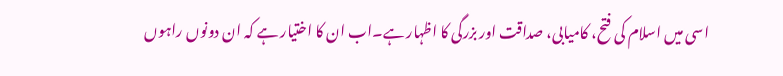اسی میں اسلام کی فتح، کامیابی، صداقت اور بزرگی کا اظہار ہے۔اب ان کا اختیار ہے کہ ان دونوں راہوں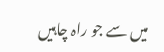میں سے جو راہ چاہیں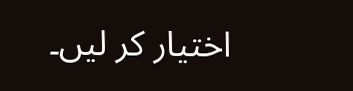اختیار کر لیں۔